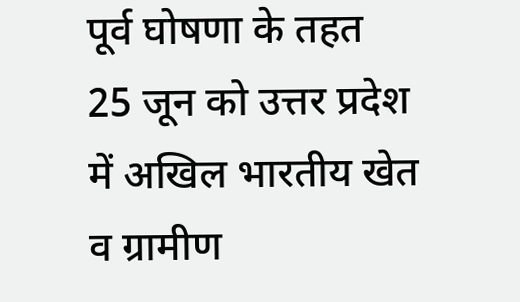पूर्व घोषणा के तहत 25 जून को उत्तर प्रदेश में अखिल भारतीय खेत व ग्रामीण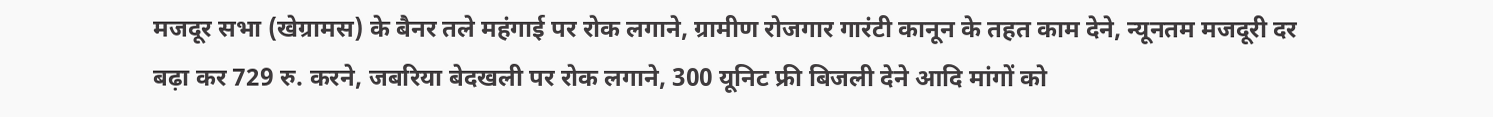मजदूर सभा (खेग्रामस) के बैनर तले महंगाई पर रोक लगाने, ग्रामीण रोजगार गारंटी कानून के तहत काम देने, न्यूनतम मजदूरी दर बढ़ा कर 729 रु. करने, जबरिया बेदखली पर रोक लगाने, 300 यूनिट फ्री बिजली देने आदि मांगों को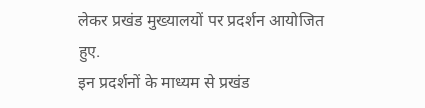लेकर प्रखंड मुख्यालयों पर प्रदर्शन आयोजित हुए.
इन प्रदर्शनों के माध्यम से प्रखंड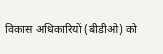विकास अधिकारियों (बीडीओ) को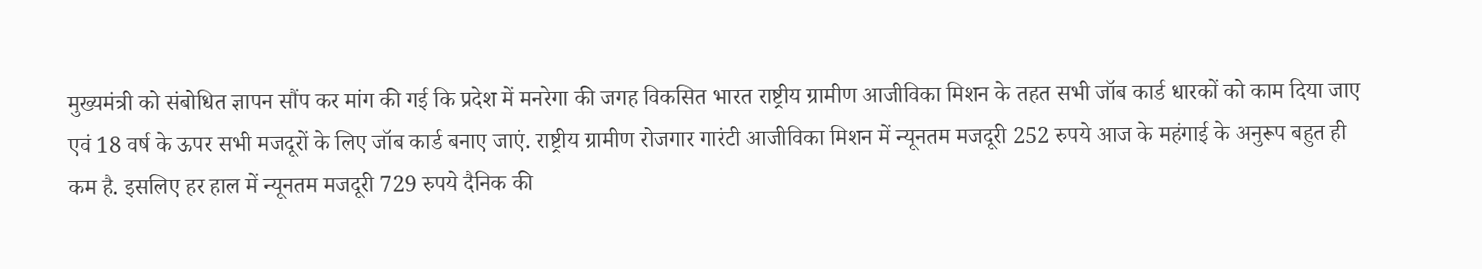मुख्यमंत्री को संबोधित ज्ञापन सौंप कर मांग की गई कि प्रदेश में मनरेगा की जगह विकसित भारत राष्ट्रीय ग्रामीण आजीविका मिशन के तहत सभी जॉब कार्ड धारकों को काम दिया जाए एवं 18 वर्ष के ऊपर सभी मजदूरों के लिए जॉब कार्ड बनाए जाएं. राष्ट्रीय ग्रामीण रोजगार गारंटी आजीविका मिशन में न्यूनतम मजदूरी 252 रुपये आज के महंगाई के अनुरूप बहुत ही कम है. इसलिए हर हाल में न्यूनतम मजदूरी 729 रुपये दैनिक की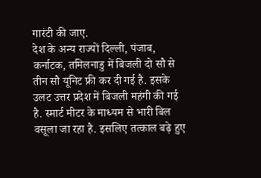गारंटी की जाए.
देश के अन्य राज्यों दिल्ली, पंजाब, कर्नाटक, तमिलनाडु में बिजली दो सौ से तीन सौ यूनिट फ्री कर दी गई है. इसके उलट उत्तर प्रदेश में बिजली महंगी की गई है. स्मार्ट मीटर के माध्यम से भारी बिल वसूला जा रहा है. इसलिए तत्काल बढ़े हुए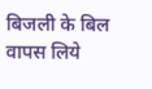बिजली के बिल वापस लिये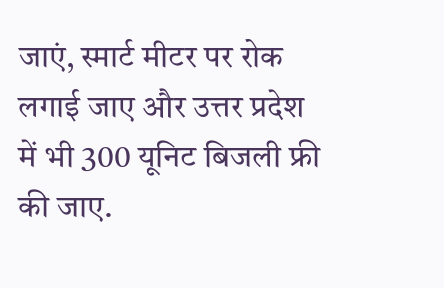जाएं, स्मार्ट मीटर पर रोक लगाई जाए और उत्तर प्रदेश में भी 300 यूनिट बिजली फ्री की जाए.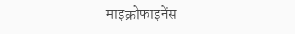माइक्रोफाइनेंस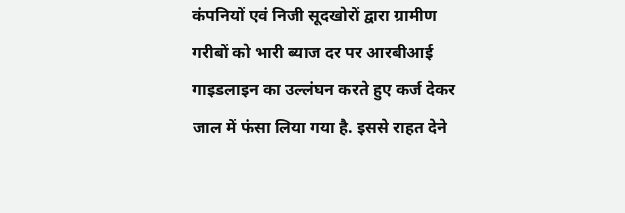कंपनियों एवं निजी सूदखोरों द्वारा ग्रामीण गरीबों को भारी ब्याज दर पर आरबीआई गाइडलाइन का उल्लंघन करते हुए कर्ज देकर जाल में फंसा लिया गया है. इससे राहत देने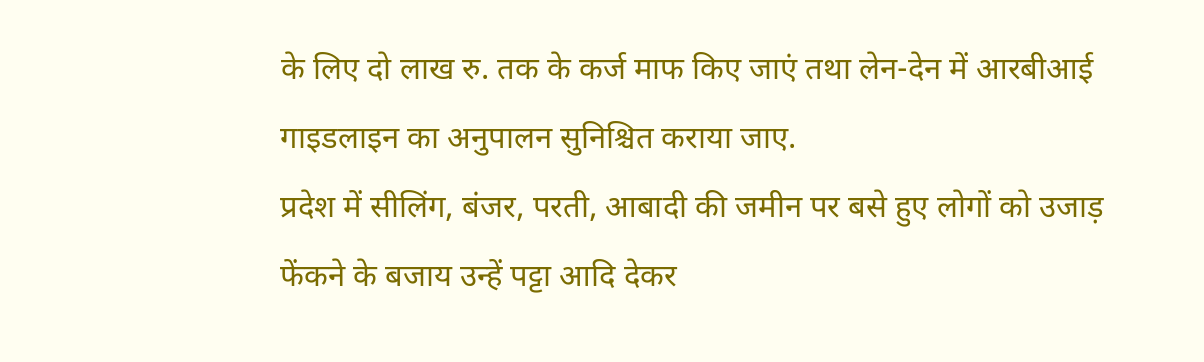के लिए दो लाख रु. तक के कर्ज माफ किए जाएं तथा लेन-देन में आरबीआई गाइडलाइन का अनुपालन सुनिश्चित कराया जाए.
प्रदेश में सीलिंग, बंजर, परती, आबादी की जमीन पर बसे हुए लोगों को उजाड़ फेंकने के बजाय उन्हें पट्टा आदि देकर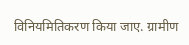विनियमितिकरण किया जाए. ग्रामीण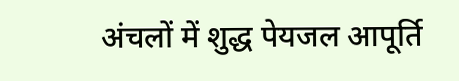अंचलों में शुद्ध पेयजल आपूर्ति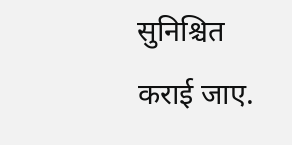सुनिश्चित कराई जाए.